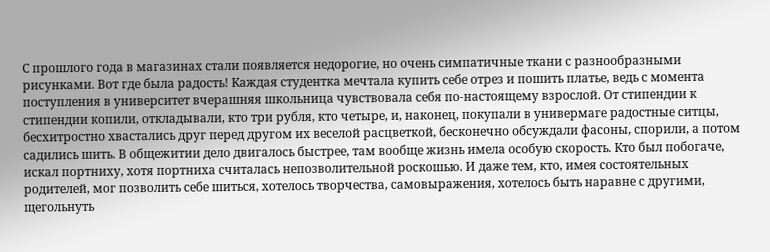С прошлого года в магазинах стали появляется недорогие, но очень симпатичные ткани с разнообразными рисунками. Вот где была радость! Каждая студентка мечтала купить себе отрез и пошить платье, ведь с момента поступления в университет вчерашняя школьница чувствовала себя по-настоящему взрослой. От стипендии к стипендии копили, откладывали, кто три рубля, кто четыре, и, наконец, покупали в универмаге радостные ситцы, бесхитростно хвастались друг перед другом их веселой расцветкой, бесконечно обсуждали фасоны, спорили, а потом садились шить. В общежитии дело двигалось быстрее, там вообще жизнь имела особую скорость. Кто был побогаче, искал портниху, хотя портниха считалась непозволительной роскошью. И даже тем, кто, имея состоятельных родителей, мог позволить себе шиться, хотелось творчества, самовыражения, хотелось быть наравне с другими, щегольнуть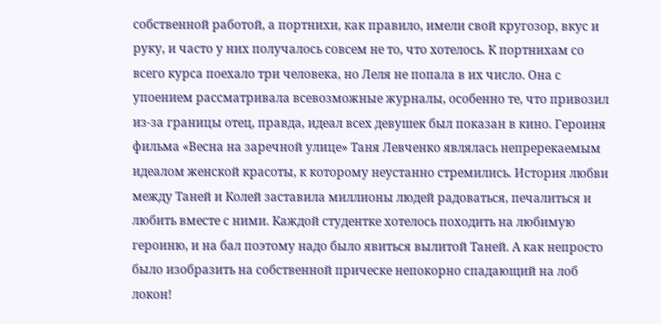собственной работой, а портнихи, как правило, имели свой кругозор, вкус и руку, и часто у них получалось совсем не то, что хотелось. К портнихам со всего курса поехало три человека, но Леля не попала в их число. Она с упоением рассматривала всевозможные журналы, особенно те, что привозил из-за границы отец, правда, идеал всех девушек был показан в кино. Героиня фильма «Весна на заречной улице» Таня Левченко являлась непререкаемым идеалом женской красоты, к которому неустанно стремились. История любви между Таней и Колей заставила миллионы людей радоваться, печалиться и любить вместе с ними. Каждой студентке хотелось походить на любимую героиню, и на бал поэтому надо было явиться вылитой Таней. А как непросто было изобразить на собственной прическе непокорно спадающий на лоб локон!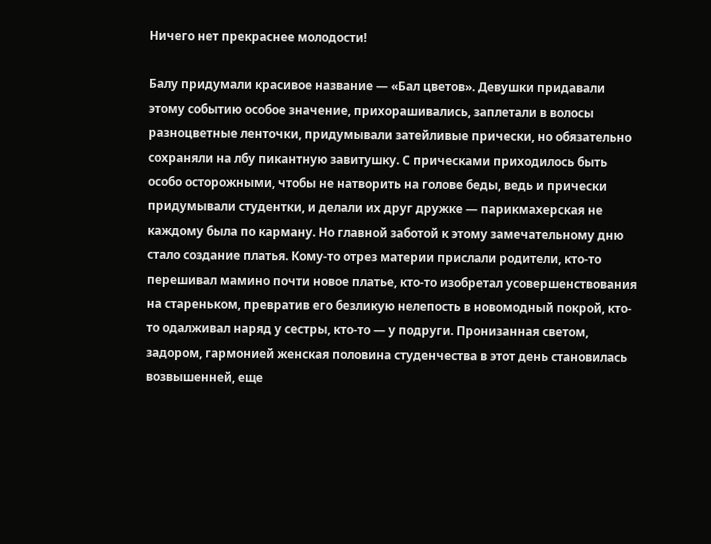Ничего нет прекраснее молодости!

Балу придумали красивое название — «Бал цветов». Девушки придавали этому событию особое значение, прихорашивались, заплетали в волосы разноцветные ленточки, придумывали затейливые прически, но обязательно сохраняли на лбу пикантную завитушку. С прическами приходилось быть особо осторожными, чтобы не натворить на голове беды, ведь и прически придумывали студентки, и делали их друг дружке — парикмахерская не каждому была по карману. Но главной заботой к этому замечательному дню стало создание платья. Кому-то отрез материи прислали родители, кто-то перешивал мамино почти новое платье, кто-то изобретал усовершенствования на стареньком, превратив его безликую нелепость в новомодный покрой, кто-то одалживал наряд у сестры, кто-то — у подруги. Пронизанная светом, задором, гармонией женская половина студенчества в этот день становилась возвышенней, еще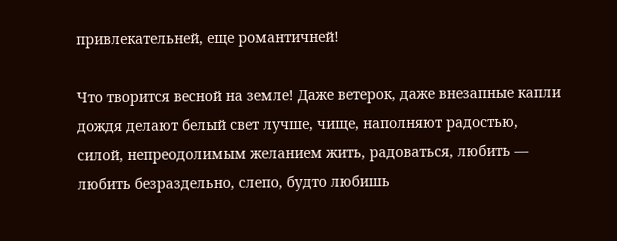привлекательней, еще романтичней!

Что творится весной на земле! Даже ветерок, даже внезапные капли дождя делают белый свет лучше, чище, наполняют радостью, силой, непреодолимым желанием жить, радоваться, любить — любить безраздельно, слепо, будто любишь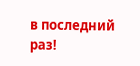в последний раз!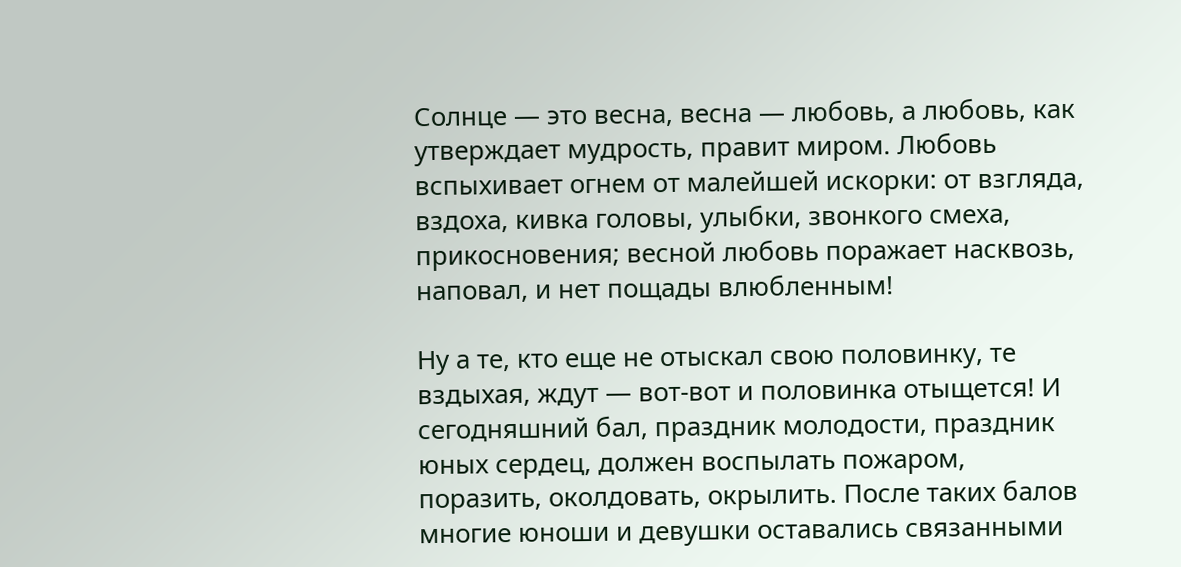Солнце — это весна, весна — любовь, а любовь, как утверждает мудрость, правит миром. Любовь вспыхивает огнем от малейшей искорки: от взгляда, вздоха, кивка головы, улыбки, звонкого смеха, прикосновения; весной любовь поражает насквозь, наповал, и нет пощады влюбленным!

Ну а те, кто еще не отыскал свою половинку, те вздыхая, ждут — вот-вот и половинка отыщется! И сегодняшний бал, праздник молодости, праздник юных сердец, должен воспылать пожаром, поразить, околдовать, окрылить. После таких балов многие юноши и девушки оставались связанными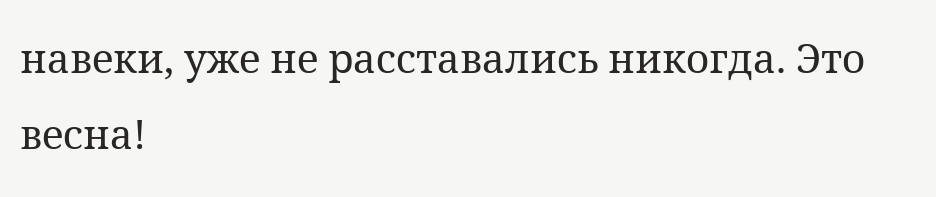навеки, уже не расставались никогда. Это весна!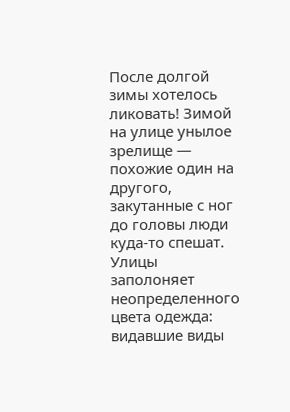После долгой зимы хотелось ликовать! Зимой на улице унылое зрелище — похожие один на другого, закутанные с ног до головы люди куда-то спешат. Улицы заполоняет неопределенного цвета одежда: видавшие виды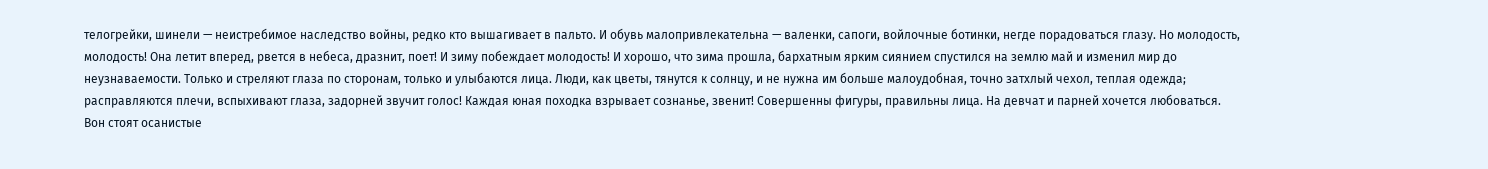телогрейки, шинели — неистребимое наследство войны, редко кто вышагивает в пальто. И обувь малопривлекательна — валенки, сапоги, войлочные ботинки, негде порадоваться глазу. Но молодость, молодость! Она летит вперед, рвется в небеса, дразнит, поет! И зиму побеждает молодость! И хорошо, что зима прошла, бархатным ярким сиянием спустился на землю май и изменил мир до неузнаваемости. Только и стреляют глаза по сторонам, только и улыбаются лица. Люди, как цветы, тянутся к солнцу, и не нужна им больше малоудобная, точно затхлый чехол, теплая одежда; расправляются плечи, вспыхивают глаза, задорней звучит голос! Каждая юная походка взрывает сознанье, звенит! Совершенны фигуры, правильны лица. На девчат и парней хочется любоваться. Вон стоят осанистые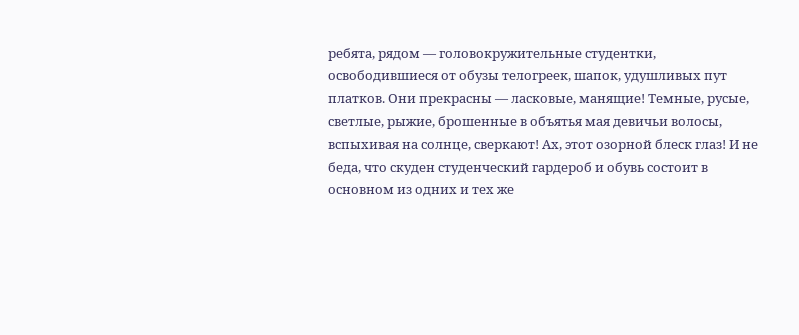ребята, рядом — головокружительные студентки, освободившиеся от обузы телогреек, шапок, удушливых пут платков. Они прекрасны — ласковые, манящие! Темные, русые, светлые, рыжие, брошенные в объятья мая девичьи волосы, вспыхивая на солнце, сверкают! Ах, этот озорной блеск глаз! И не беда, что скуден студенческий гардероб и обувь состоит в основном из одних и тех же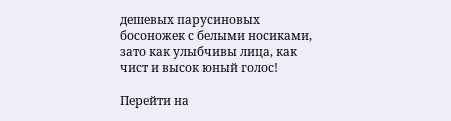дешевых парусиновых босоножек с белыми носиками, зато как улыбчивы лица, как чист и высок юный голос!

Перейти на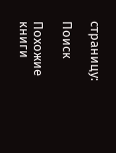страницу:

Поиск

Похожие книги